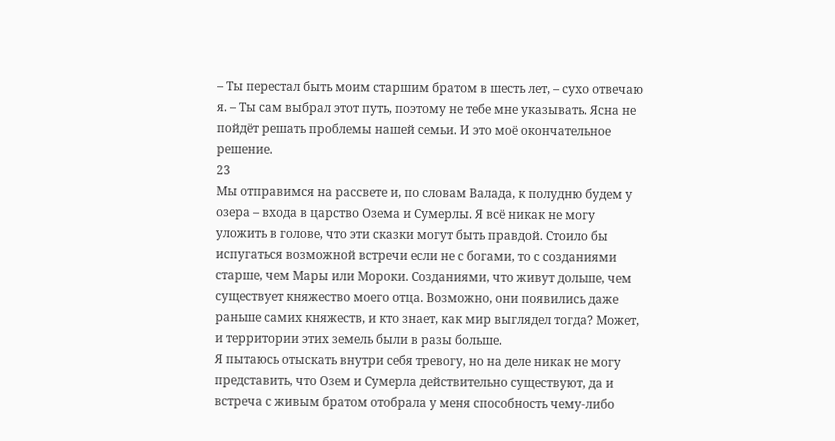– Ты перестал быть моим старшим братом в шесть лет, – сухо отвечаю я. – Ты сам выбрал этот путь, поэтому не тебе мне указывать. Ясна не пойдёт решать проблемы нашей семьи. И это моё окончательное решение.
23
Мы отправимся на рассвете и, по словам Валада, к полудню будем у озера – входа в царство Озема и Сумерлы. Я всё никак не могу уложить в голове, что эти сказки могут быть правдой. Стоило бы испугаться возможной встречи если не с богами, то с созданиями старше, чем Мары или Мороки. Созданиями, что живут дольше, чем существует княжество моего отца. Возможно, они появились даже раньше самих княжеств, и кто знает, как мир выглядел тогда? Может, и территории этих земель были в разы больше.
Я пытаюсь отыскать внутри себя тревогу, но на деле никак не могу представить, что Озем и Сумерла действительно существуют, да и встреча с живым братом отобрала у меня способность чему-либо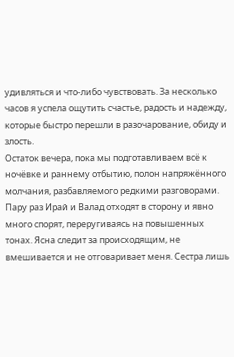удивляться и что-либо чувствовать. За несколько часов я успела ощутить счастье, радость и надежду, которые быстро перешли в разочарование, обиду и злость.
Остаток вечера, пока мы подготавливаем всё к ночёвке и раннему отбытию, полон напряжённого молчания, разбавляемого редкими разговорами. Пару раз Ирай и Валад отходят в сторону и явно много спорят, переругиваясь на повышенных тонах. Ясна следит за происходящим, не вмешивается и не отговаривает меня. Сестра лишь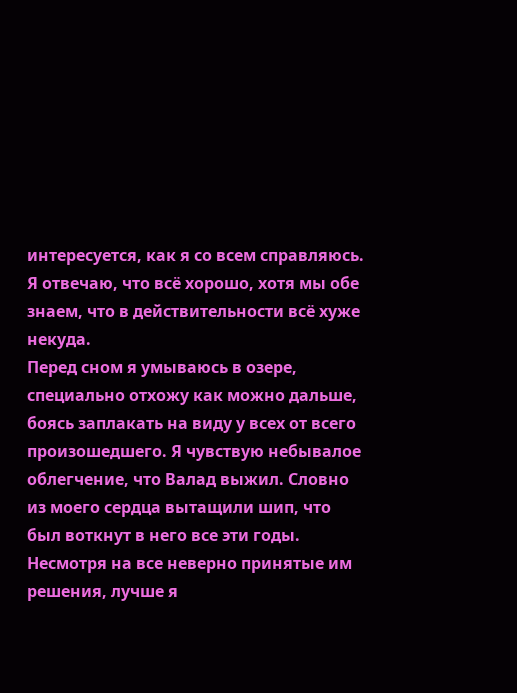интересуется, как я со всем справляюсь. Я отвечаю, что всё хорошо, хотя мы обе знаем, что в действительности всё хуже некуда.
Перед сном я умываюсь в озере, специально отхожу как можно дальше, боясь заплакать на виду у всех от всего произошедшего. Я чувствую небывалое облегчение, что Валад выжил. Словно из моего сердца вытащили шип, что был воткнут в него все эти годы. Несмотря на все неверно принятые им решения, лучше я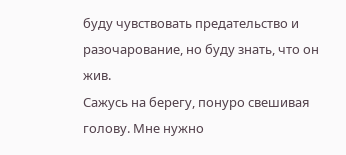буду чувствовать предательство и разочарование, но буду знать, что он жив.
Сажусь на берегу, понуро свешивая голову. Мне нужно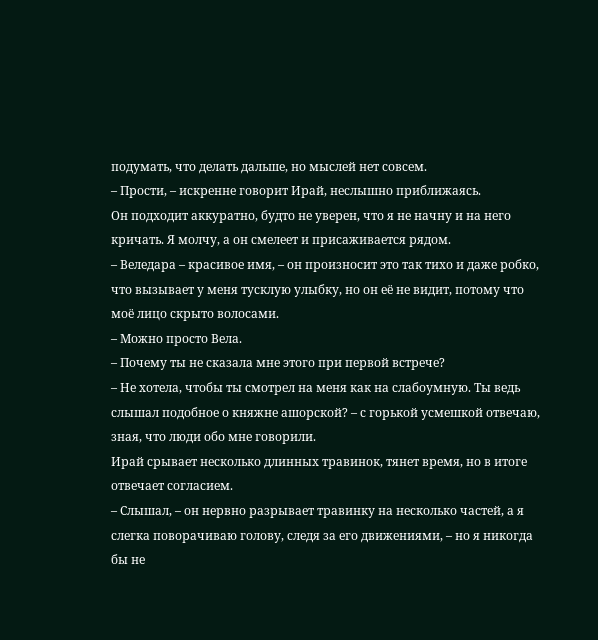подумать, что делать дальше, но мыслей нет совсем.
– Прости, – искренне говорит Ирай, неслышно приближаясь.
Он подходит аккуратно, будто не уверен, что я не начну и на него кричать. Я молчу, а он смелеет и присаживается рядом.
– Веледара – красивое имя, – он произносит это так тихо и даже робко, что вызывает у меня тусклую улыбку, но он её не видит, потому что моё лицо скрыто волосами.
– Можно просто Вела.
– Почему ты не сказала мне этого при первой встрече?
– Не хотела, чтобы ты смотрел на меня как на слабоумную. Ты ведь слышал подобное о княжне ашорской? – с горькой усмешкой отвечаю, зная, что люди обо мне говорили.
Ирай срывает несколько длинных травинок, тянет время, но в итоге отвечает согласием.
– Слышал, – он нервно разрывает травинку на несколько частей, а я слегка поворачиваю голову, следя за его движениями, – но я никогда бы не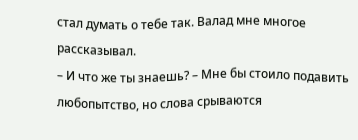стал думать о тебе так. Валад мне многое рассказывал.
– И что же ты знаешь? – Мне бы стоило подавить любопытство, но слова срываются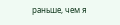раньше, чем я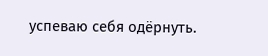успеваю себя одёрнуть.